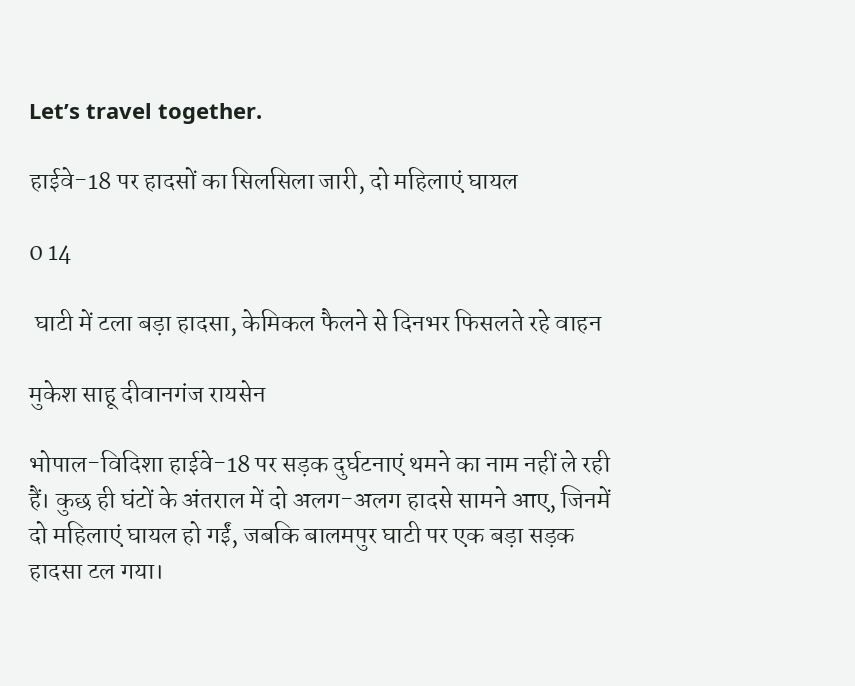Let’s travel together.

हाईवे-18 पर हादसों का सिलसिला जारी, दो महिलाएं घायल

0 14

 घाटी में टला बड़ा हादसा, केमिकल फैलने से दिनभर फिसलते रहे वाहन

मुकेश साहू दीवानगंज रायसेन

भोपाल-विदिशा हाईवे-18 पर सड़क दुर्घटनाएं थमने का नाम नहीं ले रही हैं। कुछ ही घंटों के अंतराल में दो अलग-अलग हादसे सामने आए, जिनमें दो महिलाएं घायल हो गईं, जबकि बालमपुर घाटी पर एक बड़ा सड़क हादसा टल गया।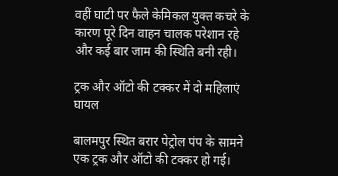वहीं घाटी पर फैले केमिकल युक्त कचरे के कारण पूरे दिन वाहन चालक परेशान रहे और कई बार जाम की स्थिति बनी रही।

ट्रक और ऑटो की टक्कर में दो महिलाएं घायल

बालमपुर स्थित बरार पेट्रोल पंप के सामने एक ट्रक और ऑटो की टक्कर हो गई।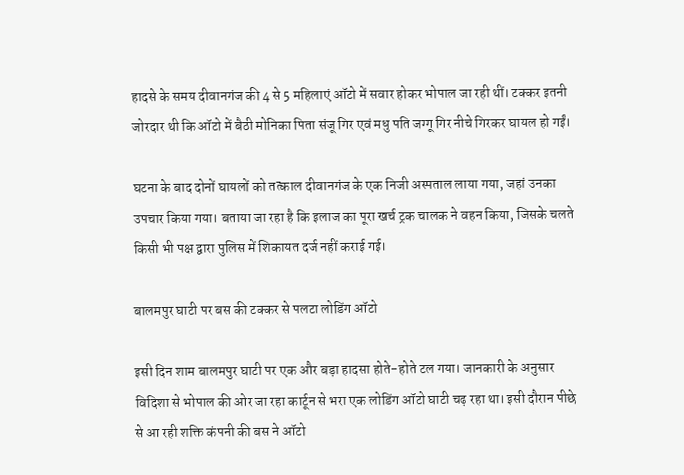हादसे के समय दीवानगंज की 4 से 5 महिलाएं ऑटो में सवार होकर भोपाल जा रही थीं। टक्कर इतनी जोरदार थी कि ऑटो में बैठी मोनिका पिता संजू गिर एवं मधु पति जग्गू गिर नीचे गिरकर घायल हो गईं।

घटना के बाद दोनों घायलों को तत्काल दीवानगंज के एक निजी अस्पताल लाया गया, जहां उनका उपचार किया गया। बताया जा रहा है कि इलाज का पूरा खर्च ट्रक चालक ने वहन किया, जिसके चलते किसी भी पक्ष द्वारा पुलिस में शिकायत दर्ज नहीं कराई गई।

बालमपुर घाटी पर बस की टक्कर से पलटा लोडिंग ऑटो

इसी दिन शाम बालमपुर घाटी पर एक और बड़ा हादसा होते-होते टल गया। जानकारी के अनुसार विदिशा से भोपाल की ओर जा रहा कार्टून से भरा एक लोडिंग ऑटो घाटी चढ़ रहा था। इसी दौरान पीछे से आ रही शक्ति कंपनी की बस ने ऑटो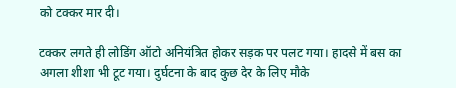को टक्कर मार दी।

टक्कर लगते ही लोडिंग ऑटो अनियंत्रित होकर सड़क पर पलट गया। हादसे में बस का अगला शीशा भी टूट गया। दुर्घटना के बाद कुछ देर के लिए मौके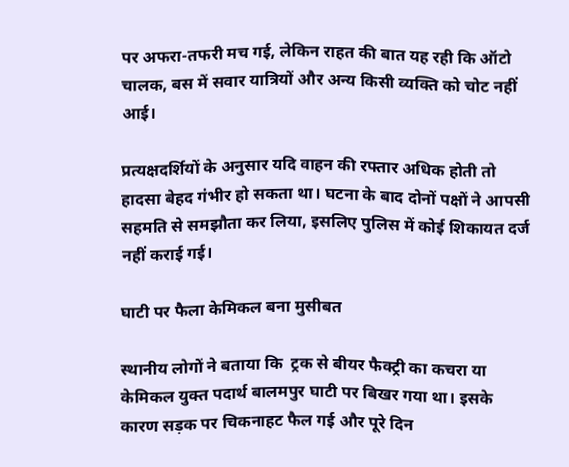पर अफरा-तफरी मच गई, लेकिन राहत की बात यह रही कि ऑटो चालक, बस में सवार यात्रियों और अन्य किसी व्यक्ति को चोट नहीं आई।

प्रत्यक्षदर्शियों के अनुसार यदि वाहन की रफ्तार अधिक होती तो हादसा बेहद गंभीर हो सकता था। घटना के बाद दोनों पक्षों ने आपसी सहमति से समझौता कर लिया, इसलिए पुलिस में कोई शिकायत दर्ज नहीं कराई गई।

घाटी पर फैला केमिकल बना मुसीबत

स्थानीय लोगों ने बताया कि  ट्रक से बीयर फैक्ट्री का कचरा या केमिकल युक्त पदार्थ बालमपुर घाटी पर बिखर गया था। इसके कारण सड़क पर चिकनाहट फैल गई और पूरे दिन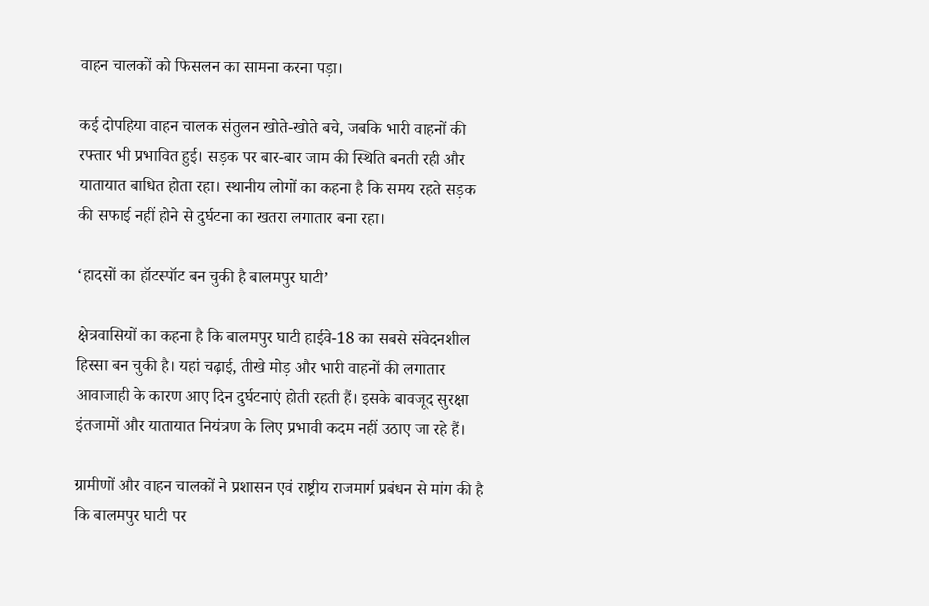वाहन चालकों को फिसलन का सामना करना पड़ा।

कई दोपहिया वाहन चालक संतुलन खोते-खोते बचे, जबकि भारी वाहनों की रफ्तार भी प्रभावित हुई। सड़क पर बार-बार जाम की स्थिति बनती रही और यातायात बाधित होता रहा। स्थानीय लोगों का कहना है कि समय रहते सड़क की सफाई नहीं होने से दुर्घटना का खतरा लगातार बना रहा।

‘हादसों का हॉटस्पॉट बन चुकी है बालमपुर घाटी’

क्षेत्रवासियों का कहना है कि बालमपुर घाटी हाईवे-18 का सबसे संवेदनशील हिस्सा बन चुकी है। यहां चढ़ाई, तीखे मोड़ और भारी वाहनों की लगातार आवाजाही के कारण आए दिन दुर्घटनाएं होती रहती हैं। इसके बावजूद सुरक्षा इंतजामों और यातायात नियंत्रण के लिए प्रभावी कदम नहीं उठाए जा रहे हैं।

ग्रामीणों और वाहन चालकों ने प्रशासन एवं राष्ट्रीय राजमार्ग प्रबंधन से मांग की है कि बालमपुर घाटी पर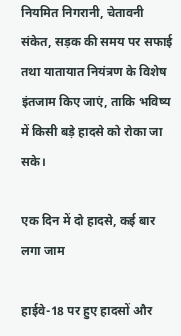नियमित निगरानी, चेतावनी संकेत, सड़क की समय पर सफाई तथा यातायात नियंत्रण के विशेष इंतजाम किए जाएं, ताकि भविष्य में किसी बड़े हादसे को रोका जा सके।

एक दिन में दो हादसे, कई बार लगा जाम

हाईवे-18 पर हुए हादसों और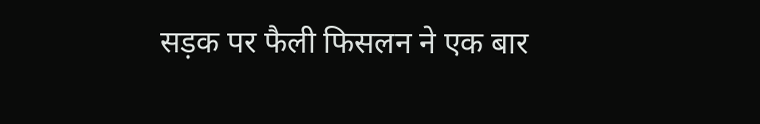सड़क पर फैली फिसलन ने एक बार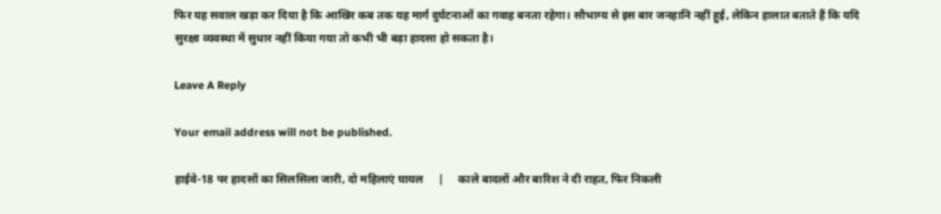फिर यह सवाल खड़ा कर दिया है कि आखिर कब तक यह मार्ग दुर्घटनाओं का गवाह बनता रहेगा। सौभाग्य से इस बार जनहानि नहीं हुई, लेकिन हालात बताते हैं कि यदि सुरक्षा व्यवस्था में सुधार नहीं किया गया तो कभी भी बड़ा हादसा हो सकता है।

Leave A Reply

Your email address will not be published.

हाईवे-18 पर हादसों का सिलसिला जारी, दो महिलाएं घायल     |     काले बादलों और बारिश ने दी राहत, फिर निकली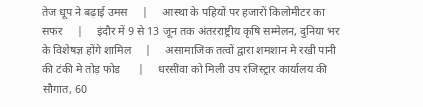तेज धूप ने बढ़ाई उमस     |     आस्था के पहियों पर हजारों किलोमीटर का सफर     |     इंदौर में 9 से 13 जून तक अंतरराष्ट्रीय कृषि सम्मेलन, दुनिया भर के विशेषज्ञ होंगे शामिल     |     असामाजिक तत्वों द्वारा शमशान मे रखी पानी की टंकी मे तोड़ फोड      |     धरसींवा को मिली उप रजिस्ट्रार कार्यालय की सौगात, 60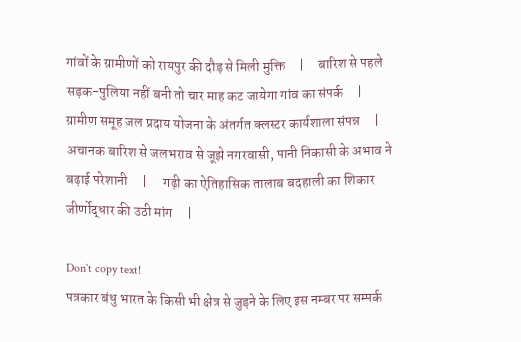गांवों के ग्रामीणों को रायपुर की दौड़ से मिली मुक्ति     |     बारिश से पहले सड़क-पुलिया नहीं बनी तो चार माह कट जायेगा गांव का संपर्क     |     ग्रामीण समूह जल प्रदाय योजना के अंतर्गत क्लस्टर कार्यशाला संपन्न     |     अचानक बारिश से जलभराव से जूझे नगरवासी, पानी निकासी के अभाव ने बढ़ाई परेशानी     |      गढ़ी का ऐतिहासिक तालाब बदहाली का शिकार जीर्णोद्धार की उठी मांग     |

Don`t copy text!
पत्रकार बंधु भारत के किसी भी क्षेत्र से जुड़ने के लिए इस नम्बर पर सम्पर्क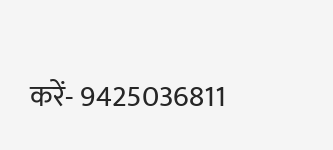करें- 9425036811